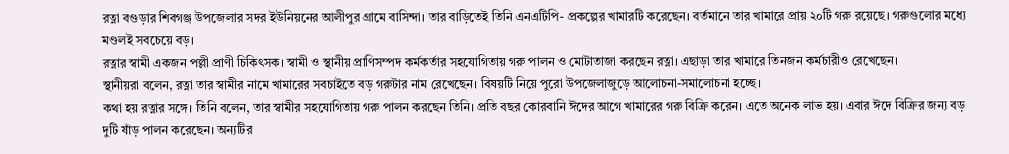রত্না বগুড়ার শিবগঞ্জ উপজেলার সদর ইউনিয়নের আলীপুর গ্রামে বাসিন্দা। তার বাড়িতেই তিনি এনএটিপি- প্রকল্পের খামারটি করেছেন। বর্তমানে তার খামারে প্রায় ২০টি গরু রয়েছে। গরুগুলোর মধ্যে মণ্ডলই সবচেয়ে বড়।
রত্নার স্বামী একজন পল্লী প্রাণী চিকিৎসক। স্বামী ও স্থানীয় প্রাণিসম্পদ কর্মকর্তার সহযোগিতায় গরু পালন ও মোটাতাজা করছেন রত্না। এছাড়া তার খামারে তিনজন কর্মচারীও রেখেছেন।
স্থানীয়রা বলেন, রত্না তার স্বামীর নামে খামারের সবচাইতে বড় গরুটার নাম রেখেছেন। বিষয়টি নিয়ে পুরো উপজেলাজুড়ে আলোচনা-সমালোচনা হচ্ছে।
কথা হয় রত্নার সঙ্গে। তিনি বলেন, তার স্বামীর সহযোগিতায় গরু পালন করছেন তিনি। প্রতি বছর কোরবানি ঈদের আগে খামারের গরু বিক্রি করেন। এতে অনেক লাভ হয়। এবার ঈদে বিক্রির জন্য বড় দুটি ষাঁড় পালন করেছেন। অন্যটির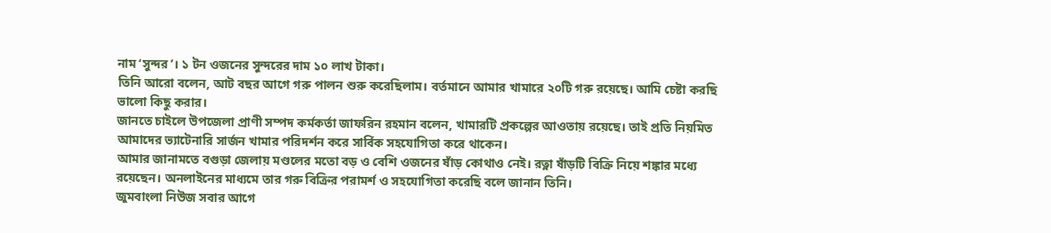নাম ‘সুন্দর’। ১ টন ওজনের সুন্দরের দাম ১০ লাখ টাকা।
তিনি আরো বলেন, আট বছর আগে গরু পালন শুরু করেছিলাম। বর্তমানে আমার খামারে ২০টি গরু রয়েছে। আমি চেষ্টা করছি ভালো কিছু করার।
জানতে চাইলে উপজেলা প্রাণী সম্পদ কর্মকর্তা জাফরিন রহমান বলেন, খামারটি প্রকল্পের আওতায় রয়েছে। তাই প্রতি নিয়মিত আমাদের ভ্যাটেনারি সার্জন খামার পরিদর্শন করে সার্বিক সহযোগিতা করে থাকেন।
আমার জানামতে বগুড়া জেলায় মণ্ডলের মতো বড় ও বেশি ওজনের ষাঁড় কোথাও নেই। রত্না ষাঁড়টি বিক্রি নিয়ে শঙ্কার মধ্যে রয়েছেন। অনলাইনের মাধ্যমে তার গরু বিক্রির পরামর্শ ও সহযোগিতা করেছি বলে জানান তিনি।
জুমবাংলা নিউজ সবার আগে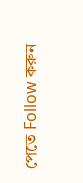পেতে Follow করুন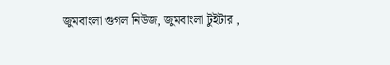জুমবাংলা গুগল নিউজ, জুমবাংলা টুইটার ,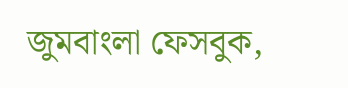জুমবাংলা ফেসবুক,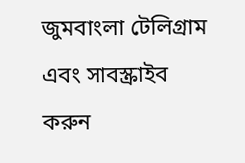জুমবাংলা টেলিগ্রাম এবং সাবস্ক্রাইব করুন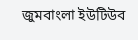জুমবাংলা ইউটিউব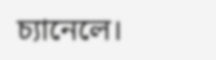চ্যানেলে।